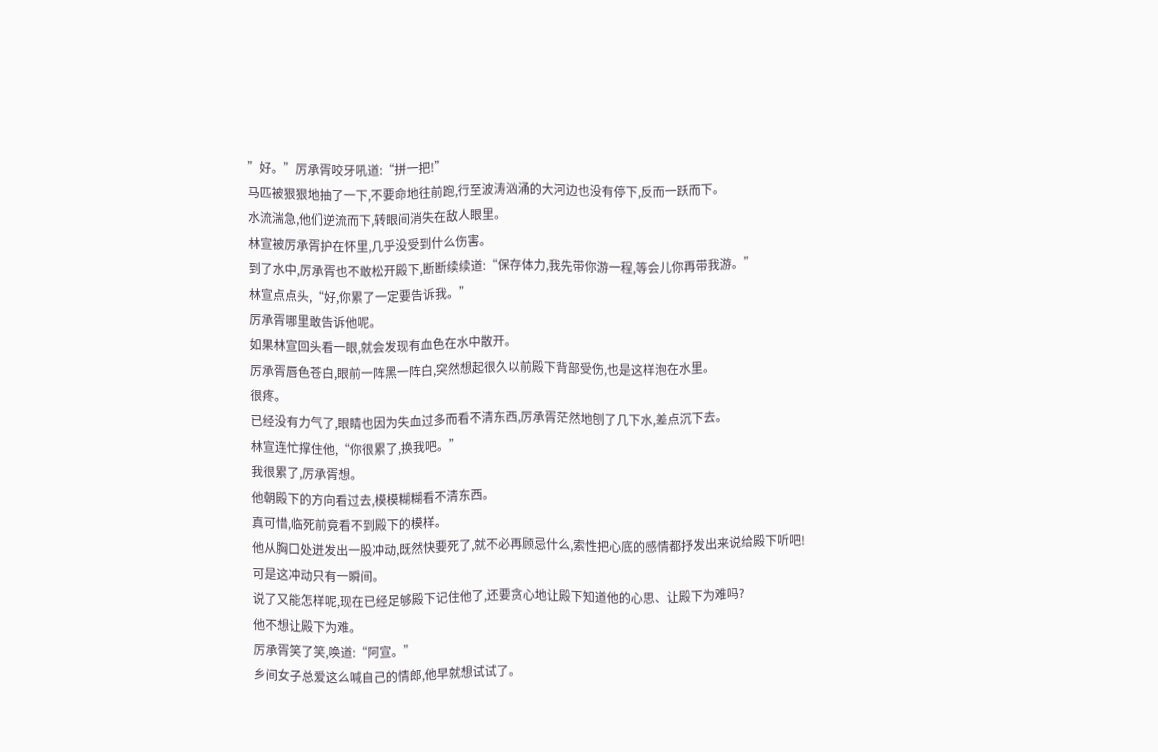”好。”厉承胥咬牙吼道:“拼一把!”
马匹被狠狠地抽了一下,不要命地往前跑,行至波涛汹涌的大河边也没有停下,反而一跃而下。
水流湍急,他们逆流而下,转眼间消失在敌人眼里。
林宣被厉承胥护在怀里,几乎没受到什么伤害。
到了水中,厉承胥也不敢松开殿下,断断续续道:“保存体力,我先带你游一程,等会儿你再带我游。”
林宣点点头,“好,你累了一定要告诉我。”
厉承胥哪里敢告诉他呢。
如果林宣回头看一眼,就会发现有血色在水中散开。
厉承胥唇色苍白,眼前一阵黑一阵白,突然想起很久以前殿下背部受伤,也是这样泡在水里。
很疼。
已经没有力气了,眼睛也因为失血过多而看不清东西,厉承胥茫然地刨了几下水,差点沉下去。
林宣连忙撑住他,“你很累了,换我吧。”
我很累了,厉承胥想。
他朝殿下的方向看过去,模模糊糊看不清东西。
真可惜,临死前竟看不到殿下的模样。
他从胸口处迸发出一股冲动,既然快要死了,就不必再顾忌什么,索性把心底的感情都抒发出来说给殿下听吧!
可是这冲动只有一瞬间。
说了又能怎样呢,现在已经足够殿下记住他了,还要贪心地让殿下知道他的心思、让殿下为难吗?
他不想让殿下为难。
厉承胥笑了笑,唤道:“阿宣。”
乡间女子总爱这么喊自己的情郎,他早就想试试了。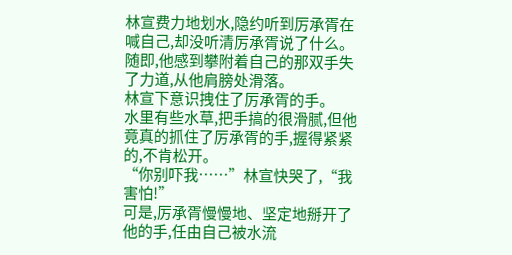林宣费力地划水,隐约听到厉承胥在喊自己,却没听清厉承胥说了什么。
随即,他感到攀附着自己的那双手失了力道,从他肩膀处滑落。
林宣下意识拽住了厉承胥的手。
水里有些水草,把手搞的很滑腻,但他竟真的抓住了厉承胥的手,握得紧紧的,不肯松开。
“你别吓我……”林宣快哭了,“我害怕!”
可是,厉承胥慢慢地、坚定地掰开了他的手,任由自己被水流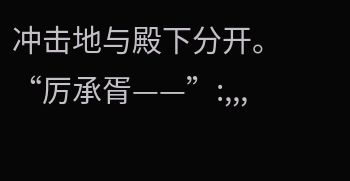冲击地与殿下分开。
“厉承胥——”:,,,